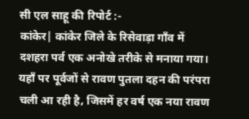सी एल साहू की रिपोर्ट :-
कांकेर| कांकेर जिले के रिसेवाड़ा गाँव में दशहरा पर्व एक अनोखे तरीके से मनाया गया। यहाँ पर पूर्वजों से रावण पुतला दहन की परंपरा चली आ रही है, जिसमें हर वर्ष एक नया रावण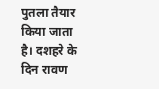पुतला तैयार किया जाता है। दशहरे के दिन रावण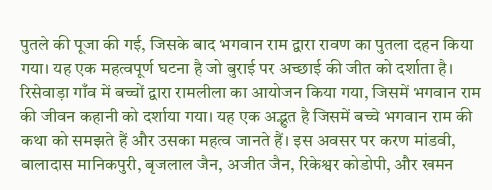पुतले की पूजा की गई, जिसके बाद भगवान राम द्वारा रावण का पुतला दहन किया गया। यह एक महत्वपूर्ण घटना है जो बुराई पर अच्छाई की जीत को दर्शाता है।
रिसेवाड़ा गाँव में बच्चों द्वारा रामलीला का आयोजन किया गया, जिसमें भगवान राम की जीवन कहानी को दर्शाया गया। यह एक अद्भुत है जिसमें बच्चे भगवान राम की कथा को समझते हैं और उसका महत्व जानते हैं। इस अवसर पर करण मांडवी, बालादास मानिकपुरी, बृजलाल जैन, अजीत जैन, रिकेश्वर कोडोपी, और खमन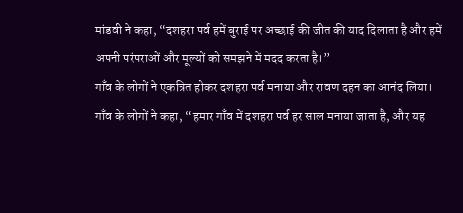मांडवी ने कहा, “दशहरा पर्व हमें बुराई पर अच्छाई की जीत की याद दिलाता है और हमें अपनी परंपराओं और मूल्यों को समझने में मदद करता है।”
गाँव के लोगों ने एकत्रित होकर दशहरा पर्व मनाया और रावण दहन का आनंद लिया। गाँव के लोगों ने कहा, “हमार गाँव में दशहरा पर्व हर साल मनाया जाता है, और यह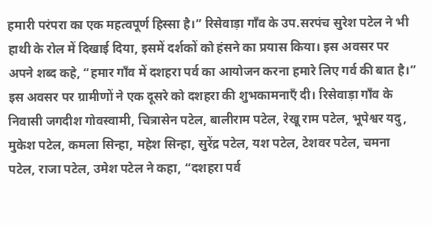हमारी परंपरा का एक महत्वपूर्ण हिस्सा है।” रिसेवाड़ा गाँव के उप.सरपंच सुरेश पटेल ने भी हाथी के रोल में दिखाई दिया, इसमें दर्शकों को हंसने का प्रयास किया। इस अवसर पर अपने शब्द कहे, “हमार गाँव में दशहरा पर्व का आयोजन करना हमारे लिए गर्व की बात है।”
इस अवसर पर ग्रामीणों ने एक दूसरे को दशहरा की शुभकामनाएँ दी। रिसेवाड़ा गाँव के निवासी जगदीश गोवस्वामी, चित्रासेन पटेल, बालीराम पटेल, रेखू राम पटेल, भूपेश्वर यदु, मुकेश पटेल, कमला सिन्हा, महेश सिन्हा, सुरेंद्र पटेल, यश पटेल, टेशवर पटेल, चमना पटेल, राजा पटेल, उमेश पटेल ने कहा, “दशहरा पर्व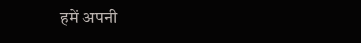हमें अपनी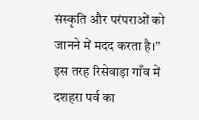संस्कृति और परंपराओं को जानने में मदद करता है।” इस तरह रिसेवाड़ा गाँव में दशहरा पर्व का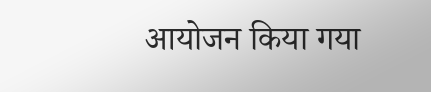आयोजन किया गया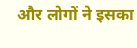और लोगों ने इसका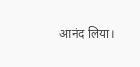आनंद लिया।